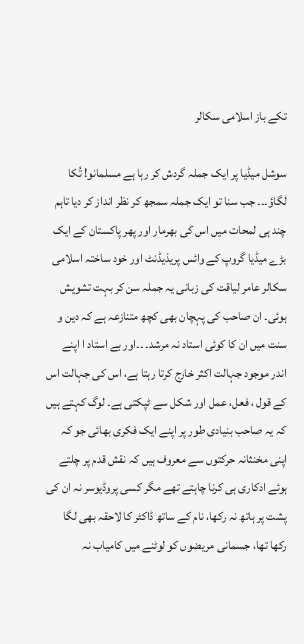تکے باز اسلامی سکالر

سوشل میڈیا پر ایک جملہ گردش کر رہا ہے مسلمانو! تُکا لگاؤ۔۔۔ جب سنا تو ایک جملہ سمجھ کر نظر انداز کر دیا تاہم چند ہی لمحات میں اس کی بھرمار اور پھر پاکستان کے ایک بڑے میڈیا گروپ کے وائس پریذیڈنٹ اور خود ساختہ اسلامی سکالر عامر لیاقت کی زبانی یہ جملہ سن کر بہت تشویش ہوئی۔ ان صاحب کی پہچان بھی کچھ متنازعہ ہے کہ دین و سنت میں ان کا کوئی استاد نہ مرشد۔ ۔۔اور بے استاد ا اپنے اندر موجود جہالت اکثر خارج کرتا رہتا ہے، اس کی جہالت اس کے قول ، فعل، عمل اور شکل سے ٹپکتی ہے۔ لوگ کہتے ہیں کہ یہ صاحب بنیادی طور پر اپنے ایک فکری بھائی جو کہ اپنی مخنثانہ حرکتوں سے معروف ہیں کہ نقش قدم پر چلتے ہوئے ادکاری ہی کرنا چاہتے تھے مگر کسی پروڈیوسر نہ ان کی پشت پر ہاتھ نہ رکھا، نام کے ساتھ ڈاکٹر کا لاحقہ بھی لگا رکھا تھا، جسمانی مریضوں کو لوٹنے میں کامیاب نہ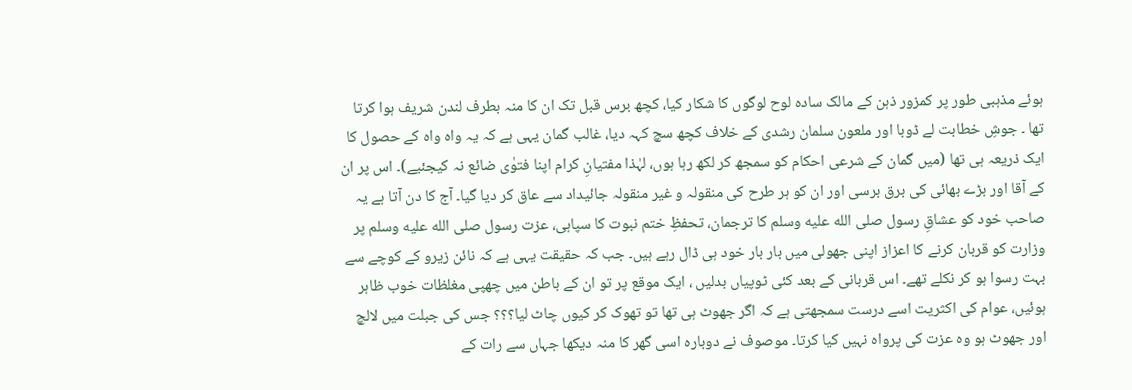ہوئے مذہبی طور پر کمزور ذہن کے مالک سادہ لوح لوگوں کا شکار کیا، کچھ برس قبل تک ان کا منہ بطرف لندن شریف ہوا کرتا تھا ۔ جوشِ خطابت لے ڈوبا اور ملعون سلمان رشدی کے خلاف کچھ سچ کہہ دیا، غالب گمان یہی ہے کہ یہ واہ واہ کے حصول کا ایک ذریعہ ہی تھا (میں گمان کے شرعی احکام کو سمجھ کر لکھ رہا ہوں، لہٰذا مفتیانِ کرام اپنا فتوٰی ضائع نہ کیجئیے)۔ اس پر ان کے آقا اور بڑے بھائی کی برق برسی اور ان کو ہر طرح کی منقولہ و غیر منقولہ جائیداد سے عاق کر دیا گیا۔ آج کا دن آتا ہے یہ صاحب خود کو عشاقِ رسول صلى الله عليه وسلم کا ترجمان، تحفظِ ختم نبوت کا سپاہی، عزت رسول صلى الله عليه وسلم پر وزارت کو قربان کرنے کا اعزاز اپنی جھولی میں بار بار خود ہی ڈال رہے ہیں۔ جب کہ حقیقت یہی ہے کہ نائن زیرو کے کوچے سے بہت رسوا ہو کر نکلے تھے۔ اس قربانی کے بعد کئی ٹوپیاں بدلیں ، ایک موقع پر تو ان کے باطن میں چھپی مغلظات خوب ظاہر ہوئیں، عوام کی اکثریت اسے درست سمجھتی ہے کہ اگر جھوٹ ہی تھا تو تھوک کر کیوں چاٹ لیا؟؟؟ جس کی جبلت میں لالچ اور جھوٹ ہو وہ عزت کی پرواہ نہیں کیا کرتا۔ موصوف نے دوبارہ اسی گھر کا منہ دیکھا جہاں سے رات کے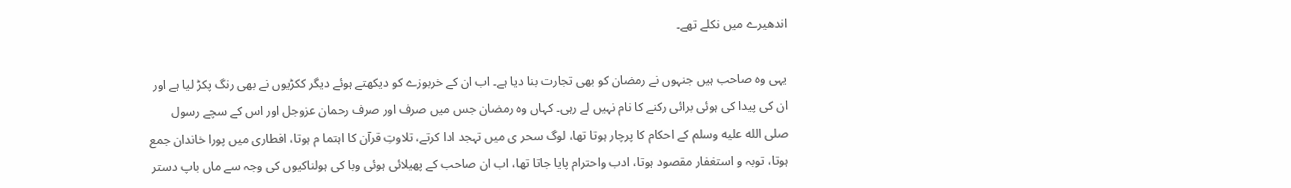اندھیرے میں نکلے تھے۔

یہی وہ صاحب ہیں جنہوں نے رمضان کو بھی تجارت بنا دیا ہے۔ اب ان کے خربوزے کو دیکھتے ہوئے دیگر ککڑیوں نے بھی رنگ پکڑ لیا ہے اور ان کی پیدا کی ہوئی برائی رکنے کا نام نہیں لے رہی۔ کہاں وہ رمضان جس میں صرف اور صرف رحمان عزوجل اور اس کے سچے رسول صلى الله عليه وسلم کے احکام کا پرچار ہوتا تھا، لوگ سحر ی میں تہجد ادا کرتے، تلاوتِ قرآن کا اہتما م ہوتا، افطاری میں پورا خاندان جمع ہوتا، توبہ و استغفار مقصود ہوتا، ادب واحترام پایا جاتا تھا، اب ان صاحب کے پھیلائی ہوئی وبا کی ہولناکیوں کی وجہ سے ماں باپ دستر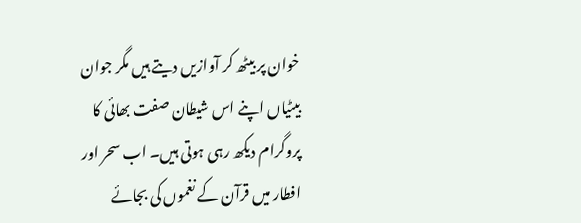خوان پر بیٹھ کر آوازیں دیتے ہیں مگر جوان بیٹیاں اپنے اس شیطان صفت بھائی کا پروگرام دیکھ رہی ہوتی ہیں۔ اب سحر اور افطار میں قرآن کے نغموں کی بجائے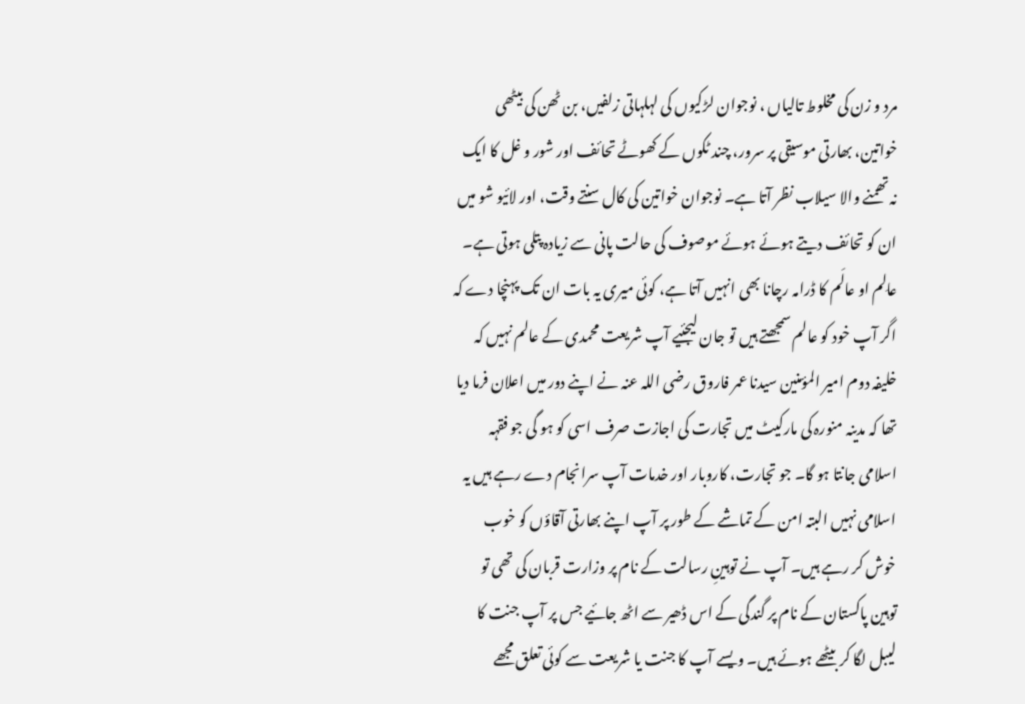مرد و زن کی مخلوط تالیاں ، نوجوان لڑکیوں کی لہلہاتی زلفیں، بن ٹھن کی بیٹھی خواتین، بھارتی موسیقی پر سرور، چند ٹکوں کے کھوٹے تحائف اور شور و غل کا ایک نہ تھمنے والا سیلاب نظر آتا ہے۔ نوجوان خواتین کی کال سنتے وقت، اور لائیو شو میں ان کو تحائف دیتے ہوئے ہوئے موصوف کی حالت پانی سے زیادہ پتلی ہوتی ہے۔ عالِم او عالَم کا ڈرامہ رچانا بھی انہیں آتا ہے، کوئی میری یہ بات ان تک پہنچا دے کہ اگر آپ خود کو عالم سمجھتے ہیں تو جان لیجئیے آپ شریعت محمدی کے عالم نہیں کہ خلیفہ دوم امیر المؤمنین سیدنا عمر فاروق رضی اللہ عنہ نے اپنے دور میں اعلان فرما دیا تھا کہ مدینہ منورہ کی مارکیٹ میں تجارت کی اجازت صرف اسی کو ہو گی جو فقہہ اسلامی جانتا ہو گا۔ جو تجارت، کاروبار اور خدمات آپ سرانجام دے رہے ہیں یہ اسلامی نہیں البتہ امن کے تماشے کے طور پر آپ اپنے بھارتی آقاؤں کو خوب خوش کر رہے ہیں۔ آپ نے توہینِ رسالت کے نام پر وزارت قربان کی تھی تو توہین پاکستان کے نام پر گندگی کے اس ڈھیر سے اٹھ جائیے جس پر آپ جنت کا لیبل لگا کر بیٹھے ہوئے ہیں۔ ویسے آپ کا جنت یا شریعت سے کوئی تعلق مجھے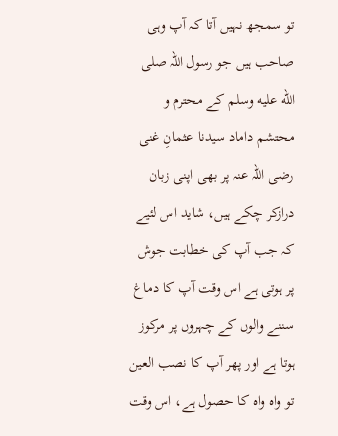تو سمجھ نہیں آتا کہ آپ وہی صاحب ہیں جو رسول اللہ صلى الله عليه وسلم کے محترم و محتشم داماد سیدنا عثمانِ غنی رضی اللہ عنہ پر بھی اپنی زبان درازکر چکے ہیں، شاید اس لئیے کہ جب آپ کی خطابت جوش پر ہوتی ہے اس وقت آپ کا دماغ سننے والوں کے چہروں پر مرکوز ہوتا ہے اور پھر آپ کا نصب العین تو واہ واہ کا حصول ہے، اس وقت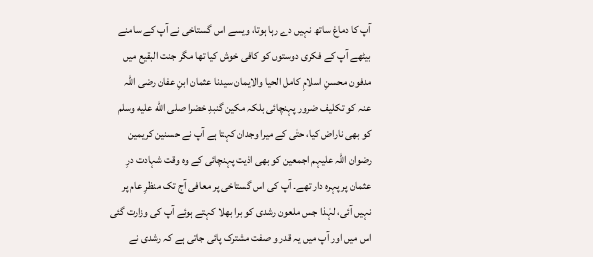آپ کا دماغ ساتھ نہیں دے رہا ہوتا، ویسے اس گستاخی نے آپ کے سامنے بیٹھے آپ کے فکری دوستوں کو کافی خوش کیا تھا مگر جنت البقیع میں مدفون محسنِ اسلامِ کامل الحیا والایمان سیدنا عثمان ابنِ عفان رضی اللہ عنہ کو تکلیف ضرور پہنچائی بلکہ مکین گنبدِ خضرا صلى الله عليه وسلم کو بھی ناراض کیا، حتٰی کے میرا وجدان کہتا ہے آپ نے حسنین کریمین رضوان اللہ علیہم اجمعین کو بھی اذیت پہنچائی کے وہ وقت شہادت درِ عثمان پر پہرہ دار تھے۔ آپ کی اس گستاخی پر معافی آج تک منظرِ عام پر نہیں آئی، لہٰذا جس ملعون رشدی کو برا بھلا کہتے ہوئے آپ کی وزارت گئی اس میں اور آپ میں یہ قدر و صفت مشترک پائی جاتی ہے کہ رشدی نے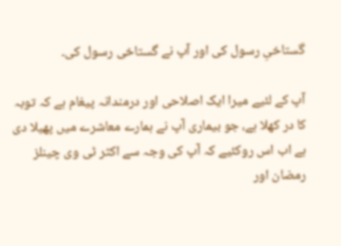گستاخیِ رسول کی اور آپ نے گستاخی رسول کی۔

آپ کے لئیے میرا ایک اصلاحی اور درمندانہ پیغام ہے کہ توبہ کا در کھلا ہے، جو بیماری آپ نے ہمارے معاشرے میں پھیلا دی ہے اب اس روکئیے کہ آپ کی وجہ سے اکثر ٹی وی چینلز رمضان اور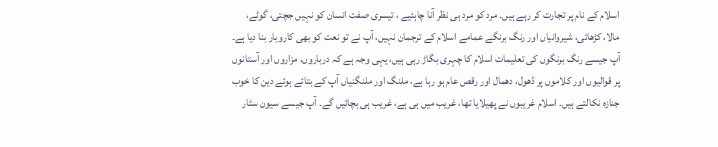اسلام کے نام پر تجارت کر رہے ہیں۔ مرد کو مرد ہی نظر آنا چاہئیے ، تیسری صفت انسان کو نہیں جچتی، گوٹے، مالا، کڑھائی، شیروانیاں اور رنگ برنگے عمامے اسلام کے ترجمان نہیں، آپ نے تو نعت کو بھی کاروبار بنا دیا ہے۔ آپ جیسے رنگ برنگوں کی تعلیمات اسلام کا چہری بگاڑ رہی ہیں، یہی وجہ ہے کہ درباروں، مزاروں اور آستانوں پر قوالیوں اور کلاموں پر ڈھول، دھمال اور رقص عام ہو رہا ہے، ملنگ اور ملنگنیاں آپ کے بتائے ہوئے دین کا خوب جنازہ نکالتے ہیں۔ اسلام غریبوں نے پھیلایا تھا، غریب میں ہی ہے، غریب ہی بچائیں گے۔ آپ جیسے سیون سٹار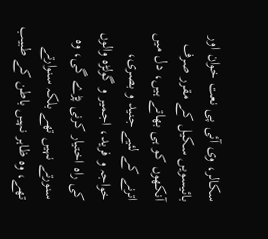سکالر، وی آئی پی نعت خوان اور بائیسویں سکیل کے مقرر صرف آنکھوں کو ہی بھاتے ہیں، دل میں اترنے کے لئیے جنید و بصری، خواجہ و فرید، اجمیر و گولڑہ والوں کی راہ اختیار کرنی پڑے گی، وہ سنورتے نہیں تھے بلکہ سنوارتے تھے، وہ ظاہر نہیں باطن کے طبیب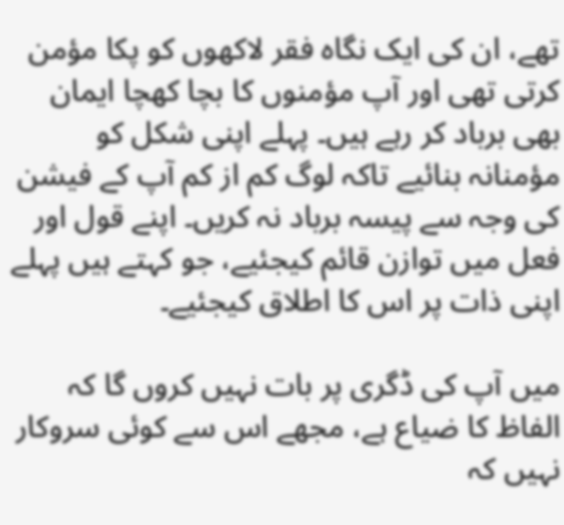تھے، ان کی ایک نگاہ فقر لاکھوں کو پکا مؤمن کرتی تھی اور آپ مؤمنوں کا بچا کھچا ایمان بھی برباد کر رہے ہیں۔ پہلے اپنی شکل کو مؤمنانہ بنائیے تاکہ لوگ کم از کم آپ کے فیشن کی وجہ سے پیسہ برباد نہ کریں۔ اپنے قول اور فعل میں توازن قائم کیجئیے، جو کہتے ہیں پہلے اپنی ذات پر اس کا اطلاق کیجئیے۔

میں آپ کی ڈگری پر بات نہیں کروں گا کہ الفاظ کا ضیاع ہے، مجھے اس سے کوئی سروکار نہیں کہ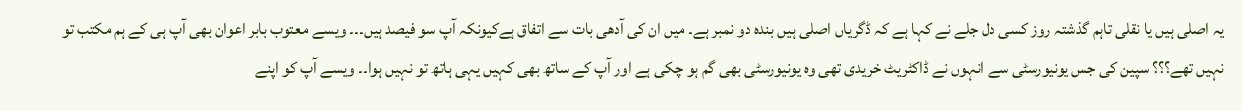یہ اصلی ہیں یا نقلی تاہم گذشتہ روز کسی دل جلے نے کہا ہے کہ ڈگریاں اصلی ہیں بندہ دو نمبر ہے۔ میں ان کی آدھی بات سے اتفاق ہےکیونکہ آپ سو فیصد ہیں۔۔۔ ویسے معتوب بابر اعوان بھی آپ ہی کے ہم مکتب تو نہیں تھے؟؟؟ سپین کی جس یونیورسٹی سے انہوں نے ڈاکٹریٹ خریدی تھی وہ یونیورسٹی بھی گم ہو چکی ہے اور آپ کے ساتھ بھی کہیں یہی ہاتھ تو نہیں ہوا۔۔ ویسے آپ کو اپنے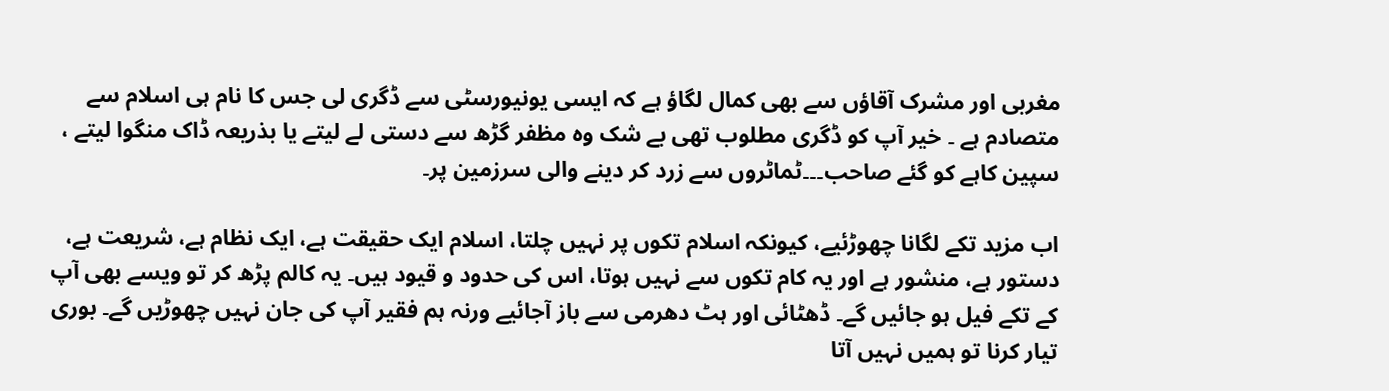مغربی اور مشرک آقاؤں سے بھی کمال لگاؤ ہے کہ ایسی یونیورسٹی سے ڈگری لی جس کا نام ہی اسلام سے متصادم ہے ۔ خیر آپ کو ڈگری مطلوب تھی بے شک وہ مظفر گڑھ سے دستی لے لیتے یا بذریعہ ڈاک منگوا لیتے ، سپین کاہے کو گئے صاحب۔۔۔ٹماٹروں سے زرد کر دینے والی سرزمین پر۔

اب مزید تکے لگانا چھوڑئیے، کیونکہ اسلام تکوں پر نہیں چلتا، اسلام ایک حقیقت ہے، ایک نظام ہے، شریعت ہے، دستور ہے، منشور ہے اور یہ کام تکوں سے نہیں ہوتا، اس کی حدود و قیود ہیں۔ یہ کالم پڑھ کر تو ویسے بھی آپ کے تکے فیل ہو جائیں گے۔ ڈھٹائی اور ہٹ دھرمی سے باز آجائیے ورنہ ہم فقیر آپ کی جان نہیں چھوڑیں گے۔ بوری تیار کرنا تو ہمیں نہیں آتا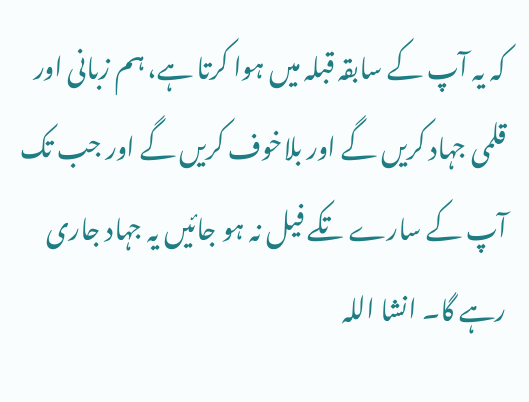کہ یہ آپ کے سابقہ قبلہ میں ہوا کرتا ہے، ہم زبانی اور قلمی جہاد کریں گے اور بلاخوف کریں گے اور جب تک آپ کے سارے تکے فیل نہ ہو جائیں یہ جہاد جاری رہے گا۔ انشا اللہ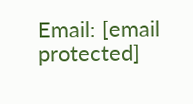Email: [email protected]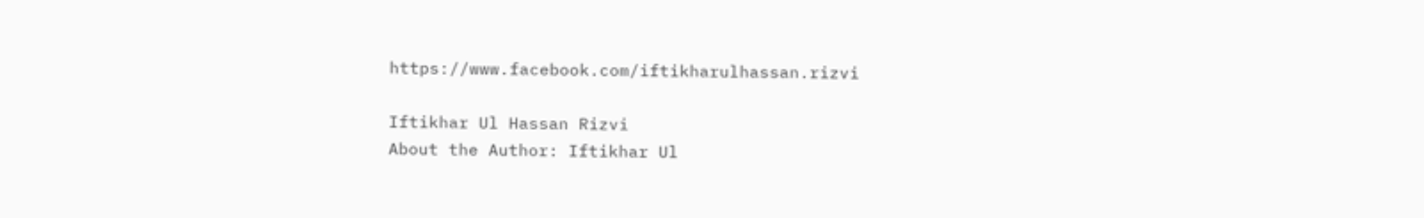https://www.facebook.com/iftikharulhassan.rizvi

Iftikhar Ul Hassan Rizvi
About the Author: Iftikhar Ul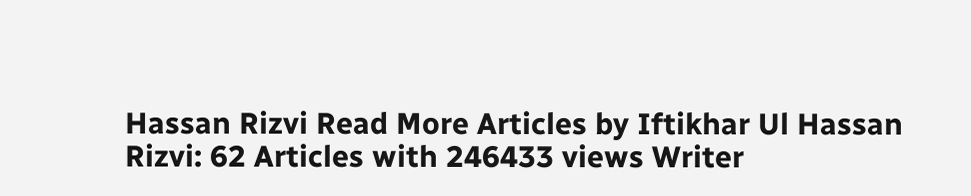Hassan Rizvi Read More Articles by Iftikhar Ul Hassan Rizvi: 62 Articles with 246433 views Writer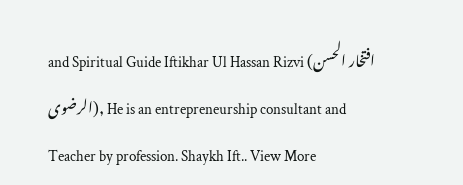and Spiritual Guide Iftikhar Ul Hassan Rizvi (افتخار الحسن الرضوی), He is an entrepreneurship consultant and Teacher by profession. Shaykh Ift.. View More